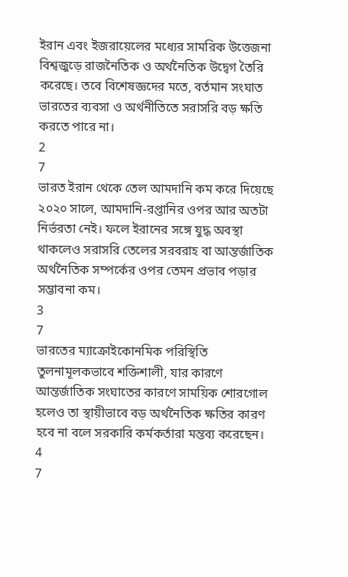ইরান এবং ইজরায়েলের মধ্যের সামরিক উত্তেজনা বিশ্বজুড়ে রাজনৈতিক ও অর্থনৈতিক উদ্বেগ তৈরি করেছে। তবে বিশেষজ্ঞদের মতে, বর্তমান সংঘাত ভারতের ব্যবসা ও অর্থনীতিতে সরাসরি বড় ক্ষতি করতে পারে না।
2
7
ভারত ইরান থেকে তেল আমদানি কম করে দিয়েছে ২০২০ সালে, আমদানি-রপ্তানির ওপর আর অতটা নির্ভরতা নেই। ফলে ইরানের সঙ্গে যুদ্ধ অবস্থা থাকলেও সরাসরি তেলের সরবরাহ বা আন্তর্জাতিক অর্থনৈতিক সম্পর্কের ওপর তেমন প্রভাব পড়ার সম্ভাবনা কম।
3
7
ভারতের ম্যাক্রোইকোনমিক পরিস্থিতি তুলনামূলকভাবে শক্তিশালী, যার কারণে আন্তর্জাতিক সংঘাতের কারণে সাময়িক শোরগোল হলেও তা স্থায়ীভাবে বড় অর্থনৈতিক ক্ষতির কারণ হবে না বলে সরকারি কর্মকর্তারা মন্তব্য করেছেন।
4
7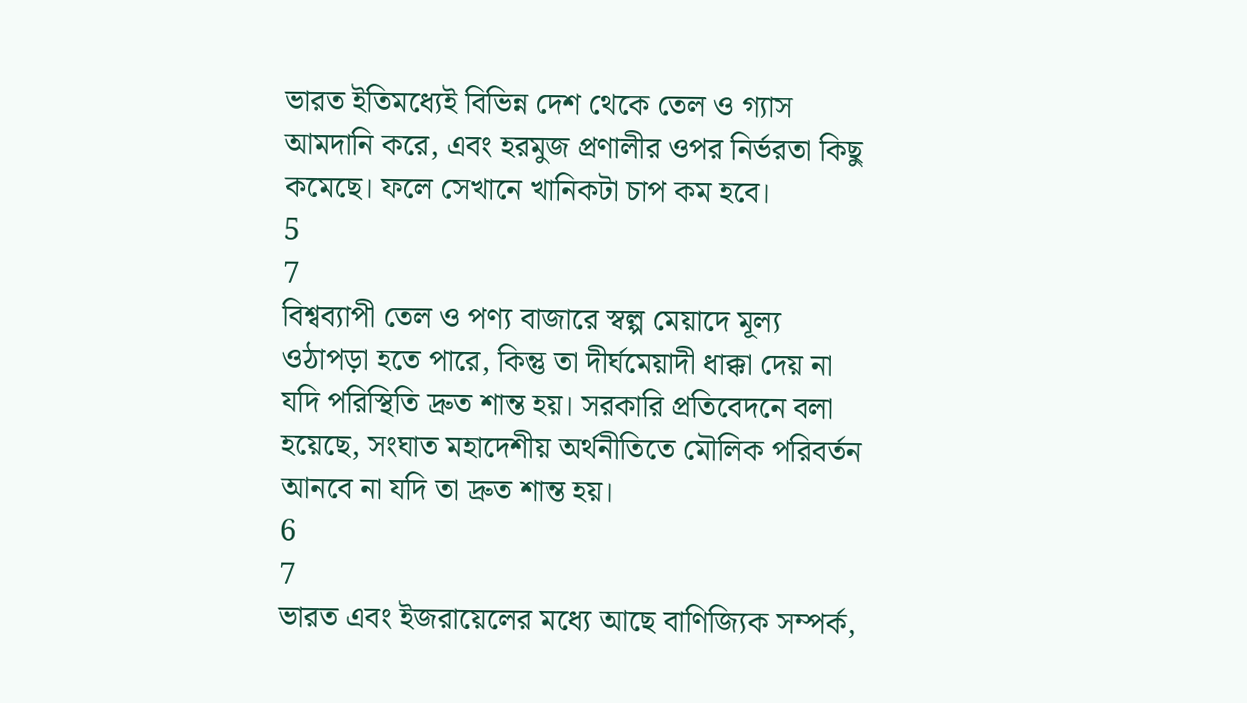ভারত ইতিমধ্যেই বিভিন্ন দেশ থেকে তেল ও গ্যাস আমদানি করে, এবং হরমুজ প্রণালীর ওপর নির্ভরতা কিছু কমেছে। ফলে সেখানে খানিকটা চাপ কম হবে।
5
7
বিশ্বব্যাপী তেল ও পণ্য বাজারে স্বল্প মেয়াদে মূল্য ওঠাপড়া হতে পারে, কিন্তু তা দীর্ঘমেয়াদী ধাক্কা দেয় না যদি পরিস্থিতি দ্রুত শান্ত হয়। সরকারি প্রতিবেদনে বলা হয়েছে, সংঘাত মহাদেশীয় অর্থনীতিতে মৌলিক পরিবর্তন আনবে না যদি তা দ্রুত শান্ত হয়।
6
7
ভারত এবং ইজরায়েলের মধ্যে আছে বাণিজ্যিক সম্পর্ক,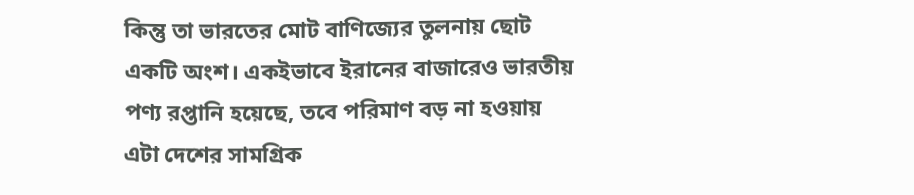কিন্তু তা ভারতের মোট বাণিজ্যের তুলনায় ছোট একটি অংশ। একইভাবে ইরানের বাজারেও ভারতীয় পণ্য রপ্তানি হয়েছে, তবে পরিমাণ বড় না হওয়ায় এটা দেশের সামগ্রিক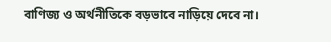বাণিজ্য ও অর্থনীতিকে বড়ভাবে নাড়িয়ে দেবে না।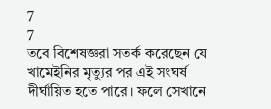7
7
তবে বিশেষজ্ঞরা সতর্ক করেছেন যে খামেইনির মৃত্যুর পর এই সংঘর্ষ দীর্ঘায়িত হতে পারে। ফলে সেখানে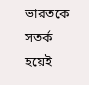ভারতকে সতর্ক হয়েই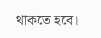থাকতে হবে।